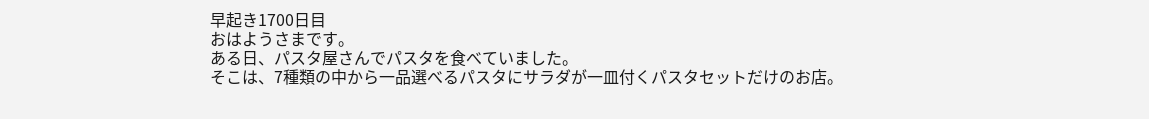早起き1700日目
おはようさまです。
ある日、パスタ屋さんでパスタを食べていました。
そこは、7種類の中から一品選べるパスタにサラダが一皿付くパスタセットだけのお店。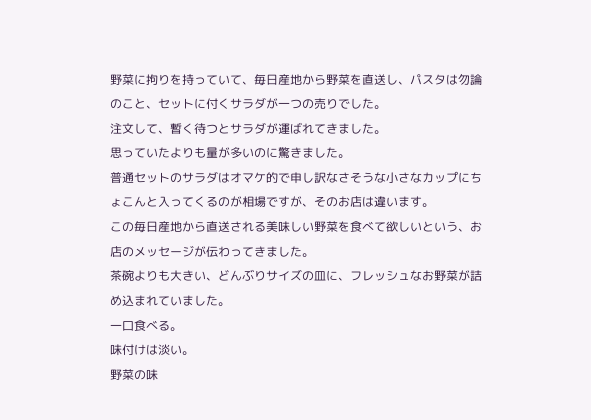野菜に拘りを持っていて、毎日産地から野菜を直送し、パスタは勿論のこと、セットに付くサラダが一つの売りでした。
注文して、暫く待つとサラダが運ばれてきました。
思っていたよりも量が多いのに驚きました。
普通セットのサラダはオマケ的で申し訳なさそうな小さなカップにちょこんと入ってくるのが相場ですが、そのお店は違います。
この毎日産地から直送される美味しい野菜を食べて欲しいという、お店のメッセージが伝わってきました。
茶碗よりも大きい、どんぶりサイズの皿に、フレッシュなお野菜が詰め込まれていました。
一口食べる。
味付けは淡い。
野菜の味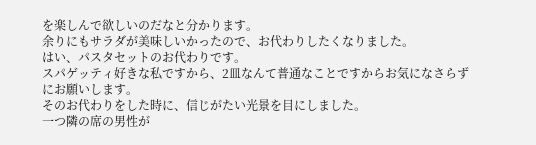を楽しんで欲しいのだなと分かります。
余りにもサラダが美味しいかったので、お代わりしたくなりました。
はい、パスタセットのお代わりです。
スパゲッティ好きな私ですから、2皿なんて普通なことですからお気になさらずにお願いします。
そのお代わりをした時に、信じがたい光景を目にしました。
一つ隣の席の男性が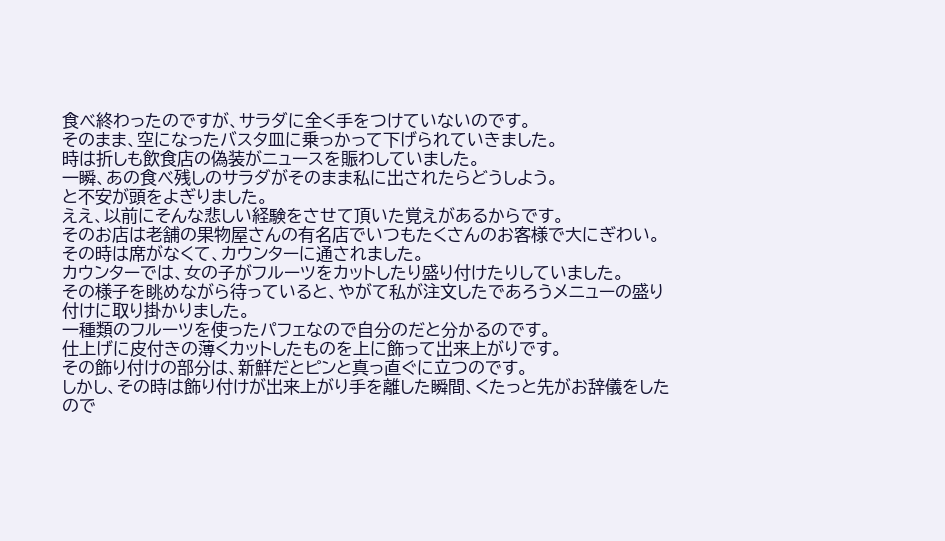食べ終わったのですが、サラダに全く手をつけていないのです。
そのまま、空になったバスタ皿に乗っかって下げられていきました。
時は折しも飲食店の偽装がニュースを賑わしていました。
一瞬、あの食べ残しのサラダがそのまま私に出されたらどうしよう。
と不安が頭をよぎりました。
ええ、以前にそんな悲しい経験をさせて頂いた覚えがあるからです。
そのお店は老舗の果物屋さんの有名店でいつもたくさんのお客様で大にぎわい。
その時は席がなくて、カウンターに通されました。
カウンターでは、女の子がフルーツをカットしたり盛り付けたりしていました。
その様子を眺めながら待っていると、やがて私が注文したであろうメニューの盛り付けに取り掛かりました。
一種類のフルーツを使ったパフェなので自分のだと分かるのです。
仕上げに皮付きの薄くカットしたものを上に飾って出来上がりです。
その飾り付けの部分は、新鮮だとピンと真っ直ぐに立つのです。
しかし、その時は飾り付けが出来上がり手を離した瞬間、くたっと先がお辞儀をしたので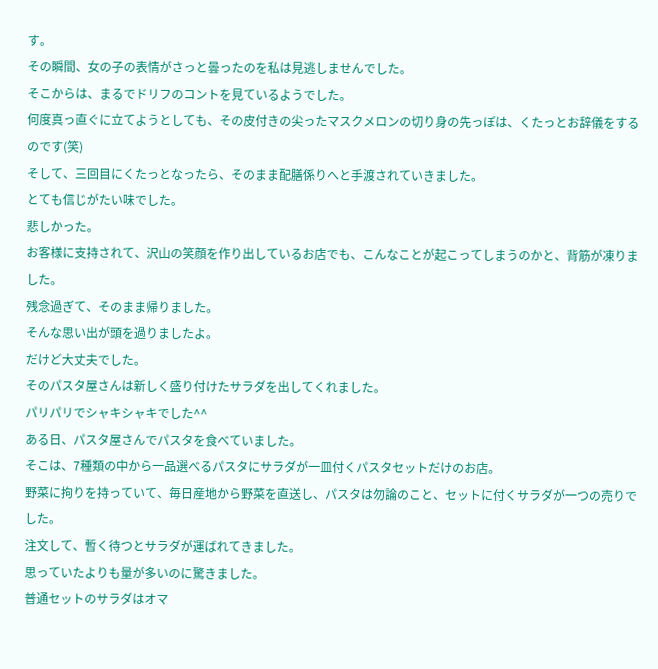す。
その瞬間、女の子の表情がさっと曇ったのを私は見逃しませんでした。
そこからは、まるでドリフのコントを見ているようでした。
何度真っ直ぐに立てようとしても、その皮付きの尖ったマスクメロンの切り身の先っぽは、くたっとお辞儀をするのです(笑)
そして、三回目にくたっとなったら、そのまま配膳係りへと手渡されていきました。
とても信じがたい味でした。
悲しかった。
お客様に支持されて、沢山の笑顔を作り出しているお店でも、こんなことが起こってしまうのかと、背筋が凍りました。
残念過ぎて、そのまま帰りました。
そんな思い出が頭を過りましたよ。
だけど大丈夫でした。
そのパスタ屋さんは新しく盛り付けたサラダを出してくれました。
パリパリでシャキシャキでした^^
ある日、パスタ屋さんでパスタを食べていました。
そこは、7種類の中から一品選べるパスタにサラダが一皿付くパスタセットだけのお店。
野菜に拘りを持っていて、毎日産地から野菜を直送し、パスタは勿論のこと、セットに付くサラダが一つの売りでした。
注文して、暫く待つとサラダが運ばれてきました。
思っていたよりも量が多いのに驚きました。
普通セットのサラダはオマ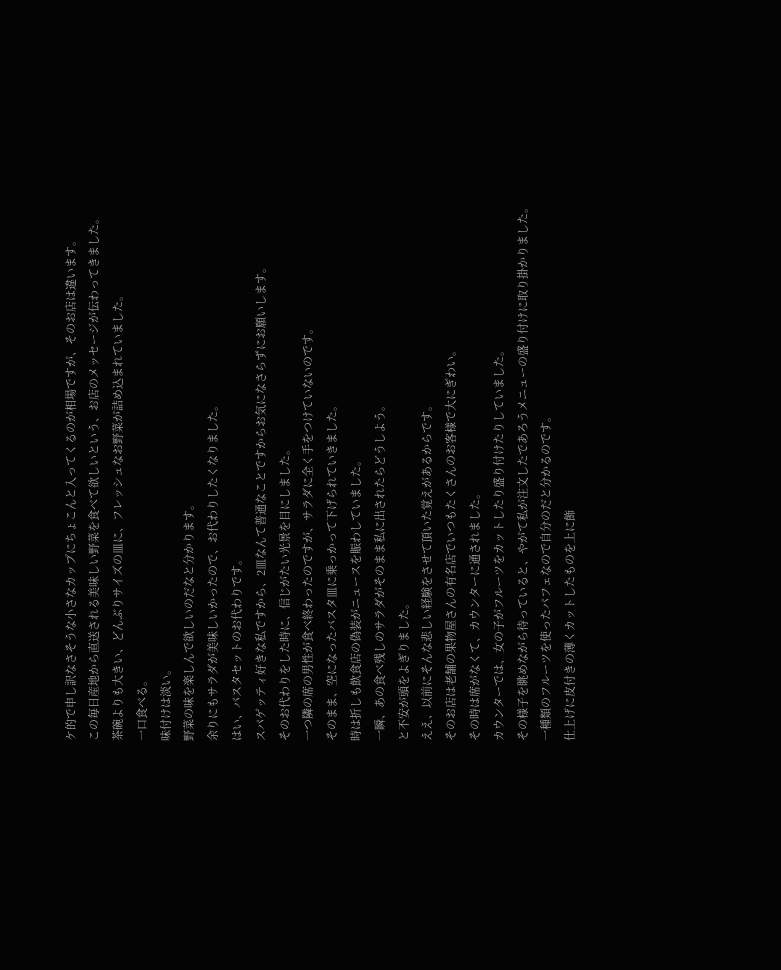ケ的で申し訳なさそうな小さなカップにちょこんと入ってくるのが相場ですが、そのお店は違います。
この毎日産地から直送される美味しい野菜を食べて欲しいという、お店のメッセージが伝わってきました。
茶碗よりも大きい、どんぶりサイズの皿に、フレッシュなお野菜が詰め込まれていました。
一口食べる。
味付けは淡い。
野菜の味を楽しんで欲しいのだなと分かります。
余りにもサラダが美味しいかったので、お代わりしたくなりました。
はい、パスタセットのお代わりです。
スパゲッティ好きな私ですから、2皿なんて普通なことですからお気になさらずにお願いします。
そのお代わりをした時に、信じがたい光景を目にしました。
一つ隣の席の男性が食べ終わったのですが、サラダに全く手をつけていないのです。
そのまま、空になったバスタ皿に乗っかって下げられていきました。
時は折しも飲食店の偽装がニュースを賑わしていました。
一瞬、あの食べ残しのサラダがそのまま私に出されたらどうしよう。
と不安が頭をよぎりました。
ええ、以前にそんな悲しい経験をさせて頂いた覚えがあるからです。
そのお店は老舗の果物屋さんの有名店でいつもたくさんのお客様で大にぎわい。
その時は席がなくて、カウンターに通されました。
カウンターでは、女の子がフルーツをカットしたり盛り付けたりしていました。
その様子を眺めながら待っていると、やがて私が注文したであろうメニューの盛り付けに取り掛かりました。
一種類のフルーツを使ったパフェなので自分のだと分かるのです。
仕上げに皮付きの薄くカットしたものを上に飾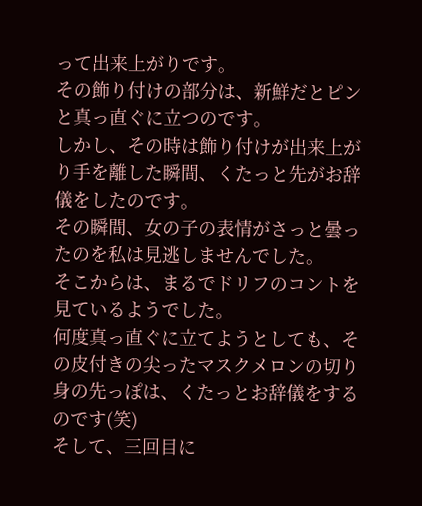って出来上がりです。
その飾り付けの部分は、新鮮だとピンと真っ直ぐに立つのです。
しかし、その時は飾り付けが出来上がり手を離した瞬間、くたっと先がお辞儀をしたのです。
その瞬間、女の子の表情がさっと曇ったのを私は見逃しませんでした。
そこからは、まるでドリフのコントを見ているようでした。
何度真っ直ぐに立てようとしても、その皮付きの尖ったマスクメロンの切り身の先っぽは、くたっとお辞儀をするのです(笑)
そして、三回目に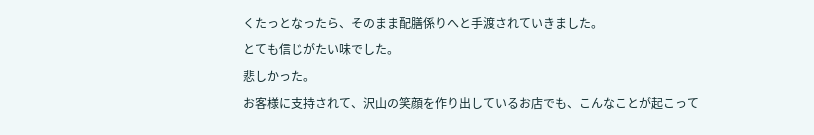くたっとなったら、そのまま配膳係りへと手渡されていきました。
とても信じがたい味でした。
悲しかった。
お客様に支持されて、沢山の笑顔を作り出しているお店でも、こんなことが起こって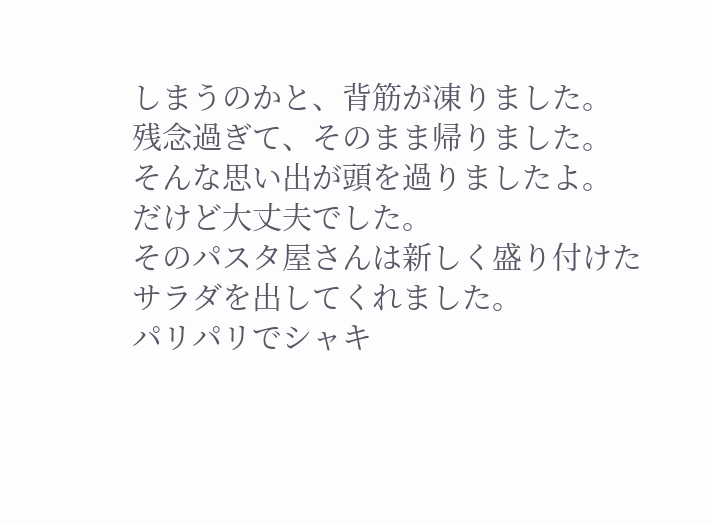しまうのかと、背筋が凍りました。
残念過ぎて、そのまま帰りました。
そんな思い出が頭を過りましたよ。
だけど大丈夫でした。
そのパスタ屋さんは新しく盛り付けたサラダを出してくれました。
パリパリでシャキ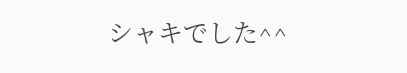シャキでした^^